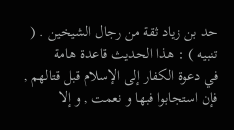حد بن زياد ثقة من رجال الشيخين . ( تنبيه ) : هذا الحديث قاعدة هامة
في دعوة الكفار إلى الإسلام قبل قتالهم , فإن استجابوا فبها و نعمت , و إلا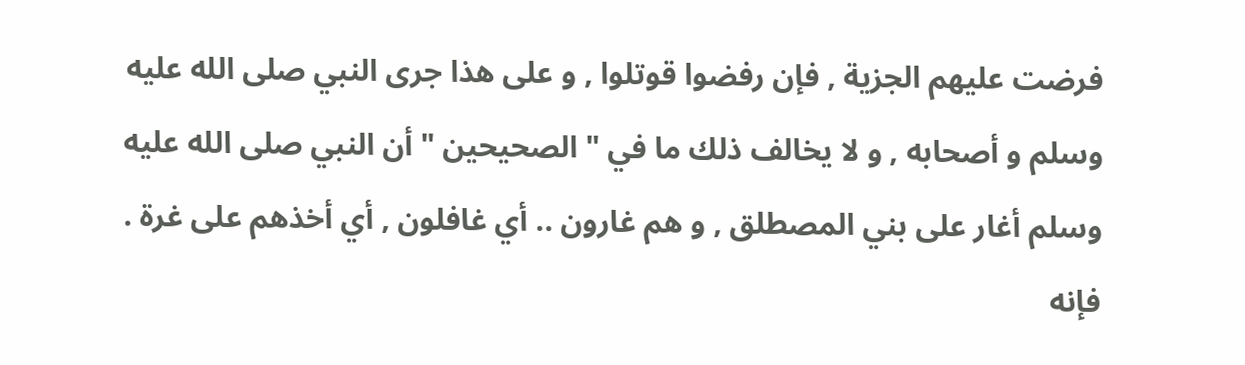فرضت عليهم الجزية , فإن رفضوا قوتلوا , و على هذا جرى النبي صلى الله عليه
وسلم و أصحابه , و لا يخالف ذلك ما في " الصحيحين " أن النبي صلى الله عليه
وسلم أغار على بني المصطلق , و هم غارون .. أي غافلون , أي أخذهم على غرة .
فإنه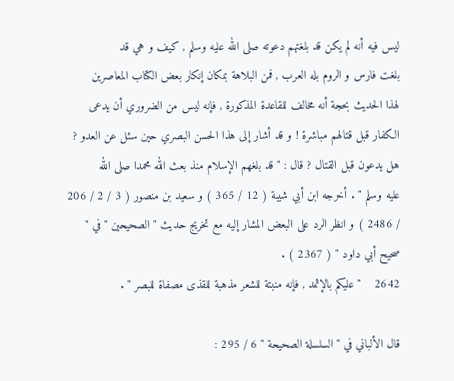ليس فيه أنه لم يكن قد بلغتهم دعوته صلى الله عليه وسلم , كيف و هي قد
بلغت فارس و الروم بله العرب , فمن البلاهة بمكان إنكار بعض الكتاب المعاصرين
لهذا الحديث بحجة أنه مخالف للقاعدة المذكورة , فإنه ليس من الضروري أن يدعى
الكفار قبل قتالهم مباشرة ! و قد أشار إلى هذا الحسن البصري حين سئل عن العدو ?
هل يدعون قبل القتال ? قال : " قد بلغهم الإسلام منذ بعث الله محمدا صلى الله
عليه وسلم " . أخرجه ابن أبي شيبة ( 12 / 365 ) و سعيد بن منصور ( 3 / 2 / 206
/ 2486 ) و انظر الرد على البعض المشار إليه مع تخريج حديث " الصحيحين " في "
صحيح أبي داود " ( 2367 ) .
2642    " عليكم بالإثمد , فإنه منبتة للشعر مذهبة للقذى مصفاة للبصر " .

قال الألباني في " السلسلة الصحيحة " 6 / 295 :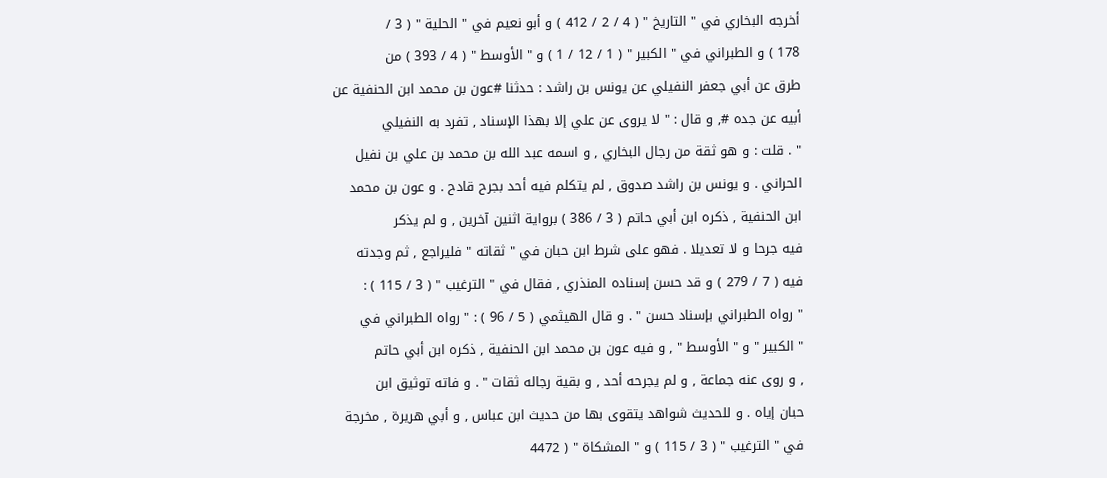أخرجه البخاري في " التاريخ " ( 4 / 2 / 412 ) و أبو نعيم في " الحلية " ( 3 /
178 ) و الطبراني في " الكبير " ( 1 / 12 / 1 ) و " الأوسط " ( 4 / 393 ) من
طرق عن أبي جعفر النفيلي عن يونس بن راشد : حدثنا #عون بن محمد ابن الحنفية عن
أبيه عن جده #, و قال : " لا يروى عن علي إلا بهذا الإسناد , تفرد به النفيلي
" . قلت : و هو ثقة من رجال البخاري , و اسمه عبد الله بن محمد بن علي بن نفيل
الحراني . و يونس بن راشد صدوق , لم يتكلم فيه أحد بجرح قادح . و عون بن محمد
ابن الحنفية , ذكره ابن أبي حاتم ( 3 / 386 ) برواية اثنين آخرين , و لم يذكر
فيه جرحا و لا تعديلا . فهو على شرط ابن حبان في " ثقاته " فليراجع , ثم وجدته
فيه ( 7 / 279 ) و قد حسن إسناده المنذري , فقال في " الترغيب " ( 3 / 115 ) :
" رواه الطبراني بإسناد حسن " . و قال الهيثمي ( 5 / 96 ) : " رواه الطبراني في
" الكبير " و " الأوسط " , و فيه عون بن محمد ابن الحنفية , ذكره ابن أبي حاتم
, و روى عنه جماعة , و لم يجرحه أحد , و بقية رجاله ثقات " . و فاته توثيق ابن
حبان إياه . و للحديث شواهد يتقوى بها من حديث ابن عباس , و أبي هريرة , مخرجة
في " الترغيب " ( 3 / 115 ) و " المشكاة " ( 4472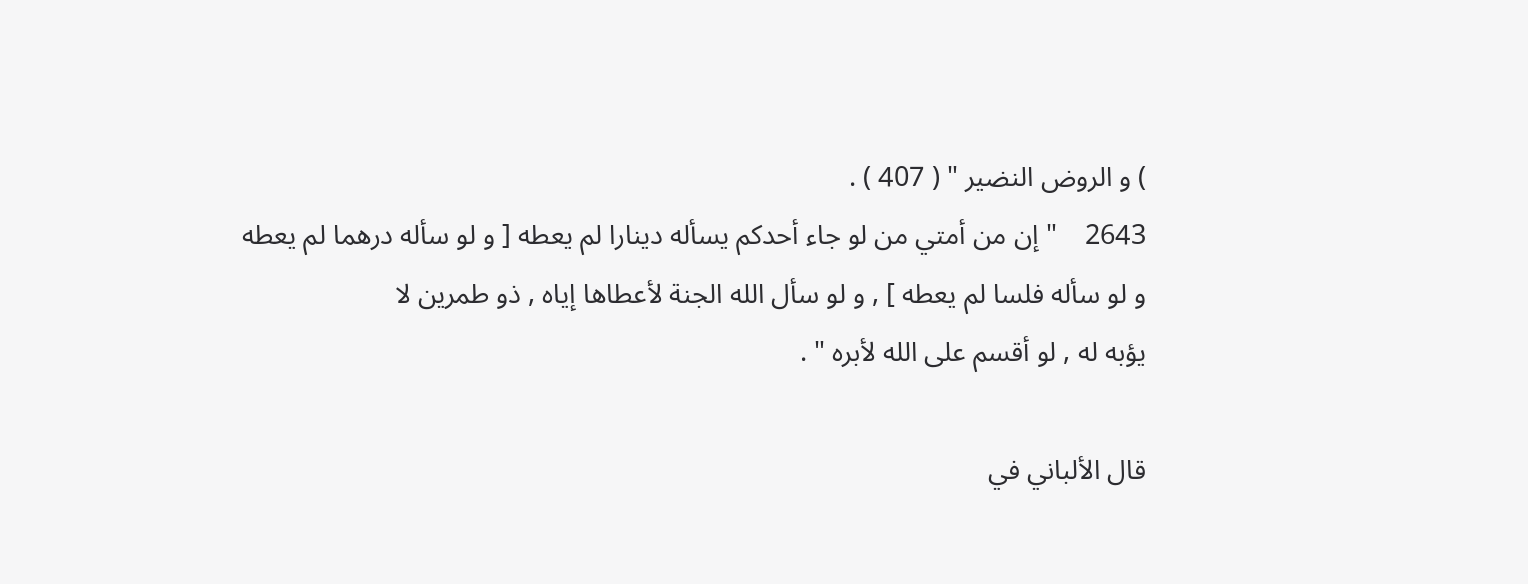) و الروض النضير " ( 407 ) .
2643    " إن من أمتي من لو جاء أحدكم يسأله دينارا لم يعطه [ و لو سأله درهما لم يعطه
و لو سأله فلسا لم يعطه ] , و لو سأل الله الجنة لأعطاها إياه , ذو طمرين لا
يؤبه له , لو أقسم على الله لأبره " .

قال الألباني في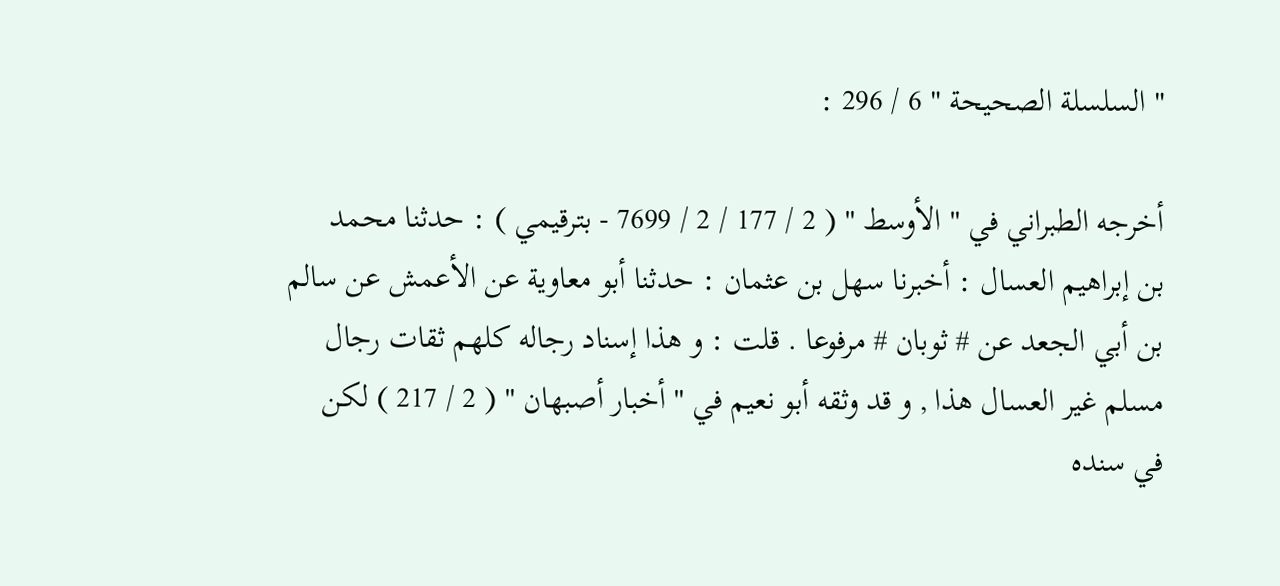" السلسلة الصحيحة " 6 / 296 :

أخرجه الطبراني في " الأوسط " ( 2 / 177 / 2 / 7699 - بترقيمي ) : حدثنا محمد
بن إبراهيم العسال : أخبرنا سهل بن عثمان : حدثنا أبو معاوية عن الأعمش عن سالم
بن أبي الجعد عن # ثوبان # مرفوعا . قلت : و هذا إسناد رجاله كلهم ثقات رجال
مسلم غير العسال هذا , و قد وثقه أبو نعيم في " أخبار أصبهان " ( 2 / 217 ) لكن
في سنده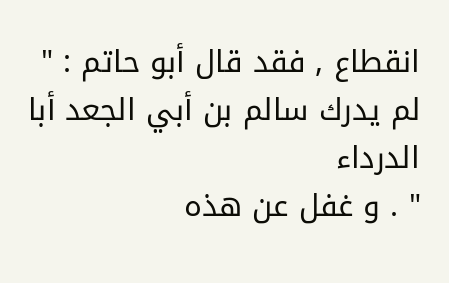انقطاع , فقد قال أبو حاتم : " لم يدرك سالم بن أبي الجعد أبا الدرداء
" . و غفل عن هذه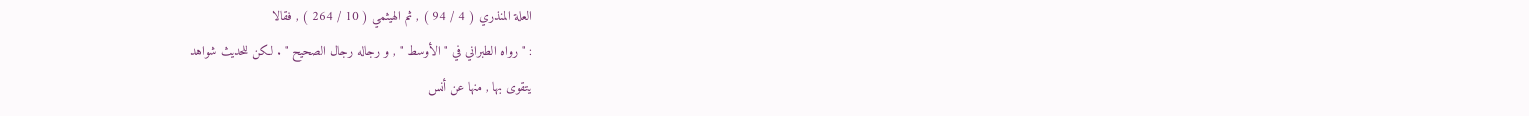العلة المنذري ( 4 / 94 ) , ثم الهيثمي ( 10 / 264 ) , فقالا
: " رواه الطبراني في " الأوسط " , و رجاله رجال الصحيح " . لكن للحديث شواهد
يتقوى بها , منها عن أنس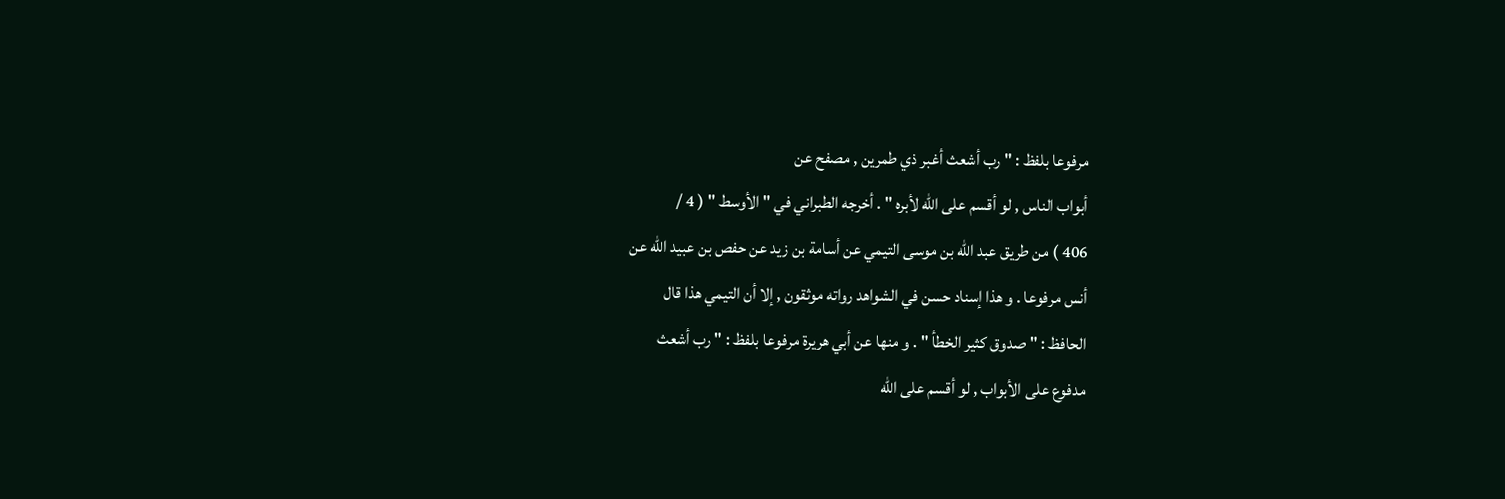مرفوعا بلفظ : " رب أشعث أغبر ذي طمرين , مصفح عن
أبواب الناس , لو أقسم على الله لأبره " . أخرجه الطبراني في " الأوسط " ( 4 /
406 ) من طريق عبد الله بن موسى التيمي عن أسامة بن زيد عن حفص بن عبيد الله عن
أنس مرفوعا . و هذا إسناد حسن في الشواهد رواته موثقون , إلا أن التيمي هذا قال
الحافظ : " صدوق كثير الخطأ " . و منها عن أبي هريرة مرفوعا بلفظ : " رب أشعث
مدفوع على الأبواب , لو أقسم على الله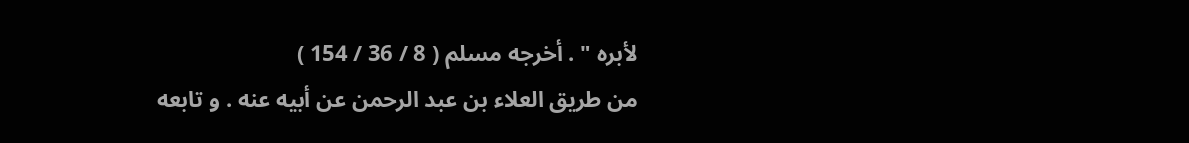لأبره " . أخرجه مسلم ( 8 / 36 / 154 )
من طريق العلاء بن عبد الرحمن عن أبيه عنه . و تابعه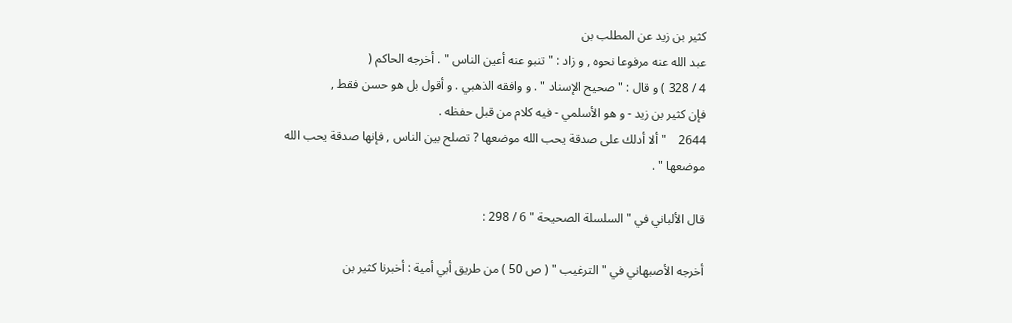كثير بن زيد عن المطلب بن
عبد الله عنه مرفوعا نحوه , و زاد : " تنبو عنه أعين الناس " . أخرجه الحاكم (
4 / 328 ) و قال : " صحيح الإسناد " . و وافقه الذهبي . و أقول بل هو حسن فقط ,
فإن كثير بن زيد - و هو الأسلمي - فيه كلام من قبل حفظه .
2644    " ألا أدلك على صدقة يحب الله موضعها ? تصلح بين الناس , فإنها صدقة يحب الله
موضعها " .

قال الألباني في " السلسلة الصحيحة " 6 / 298 :

أخرجه الأصبهاني في " الترغيب " ( ص 50 ) من طريق أبي أمية : أخبرنا كثير بن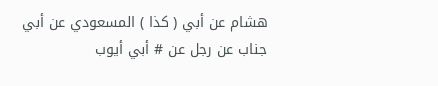هشام عن أبي ( كذا ) المسعودي عن أبي جناب عن رجل عن # أبي أيوب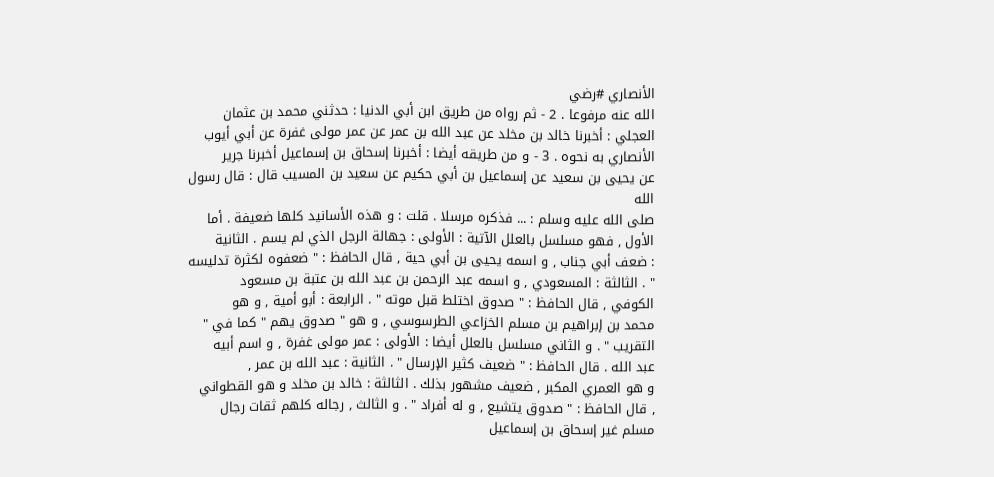الأنصاري #رضي
الله عنه مرفوعا . 2 - ثم رواه من طريق ابن أبي الدنيا : حدثني محمد بن عثمان
العجلي : أخبرنا خالد بن مخلد عن عبد الله بن عمر عن عمر مولى غفرة عن أبي أيوب
الأنصاري به نحوه . 3 - و من طريقه أيضا : أخبرنا إسحاق بن إسماعيل أخبرنا جرير
عن يحيى بن سعيد عن إسماعيل بن أبي حكيم عن سعيد بن المسيب قال : قال رسول الله
صلى الله عليه وسلم : ... فذكره مرسلا . قلت : و هذه الأسانيد كلها ضعيفة . أما
الأول , فهو مسلسل بالعلل الآتية : الأولى : جهالة الرجل الذي لم يسم . الثانية
: ضعف أبي جناب , و اسمه يحيى بن أبي حية , قال الحافظ : " ضعفوه لكثرة تدليسه
" . الثالثة : المسعودي , و اسمه عبد الرحمن بن عبد الله بن عتبة بن مسعود
الكوفي , قال الحافظ : " صدوق اختلط قبل موته " . الرابعة : أبو أمية , و هو
محمد بن إبراهيم بن مسلم الخزاعي الطرسوسي , و هو " صدوق يهم " كما في "
التقريب " . و الثاني مسلسل بالعلل أيضا : الأولى : عمر مولى غفرة , و اسم أبيه
عبد الله . قال الحافظ : " ضعيف كثير الإرسال " . الثانية : عبد الله بن عمر ,
و هو العمري المكبر , ضعيف مشهور بذلك . الثالثة : خالد بن مخلد و هو القطواني
, قال الحافظ : " صدوق يتشيع , و له أفراد " . و الثالث , رجاله كلهم ثقات رجال
مسلم غير إسحاق بن إسماعيل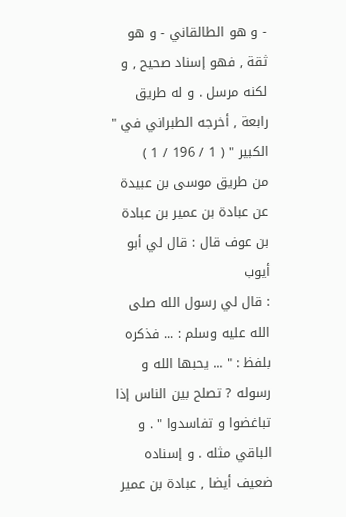- و هو الطالقاني - و هو ثقة , فهو إسناد صحيح , و
لكنه مرسل . و له طريق رابعة , أخرجه الطبراني في " الكبير " ( 1 / 196 / 1 )
من طريق موسى بن عبيدة عن عبادة بن عمير بن عبادة بن عوف قال : قال لي أبو أيوب
: قال لي رسول الله صلى الله عليه وسلم : ... فذكره بلفظ : " ... يحبها الله و
رسوله ? تصلح بين الناس إذا تباغضوا و تفاسدوا " . و الباقي مثله . و إسناده
ضعيف أيضا , عبادة بن عمير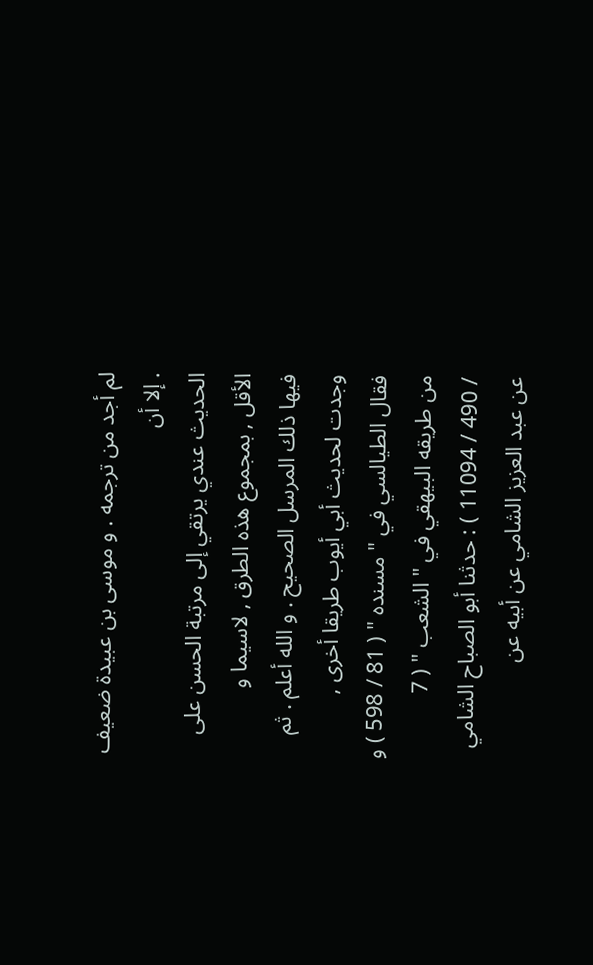لم أجد من ترجمه . و موسى بن عبيدة ضعيف . إلا أن
الحديث عندي يرتقي إلى مرتبة الحسن على الأقل , بمجموع هذه الطرق , لاسيما و
فيها ذلك المرسل الصحيح . و الله أعلم . ثم وجدت لحديث أبي أيوب طريقا أخرى ,
فقال الطيالسي في " مسنده " ( 81 / 598 ) و من طريقه البيهقي في " الشعب " ( 7
/ 490 / 11094 ) : حدثنا أبو الصباح الشامي عن عبد العزيز الشامي عن أبيه عن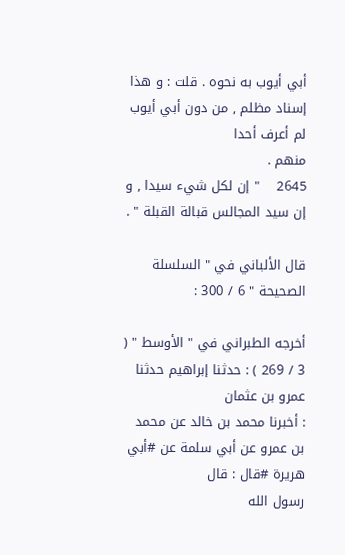أبي أيوب به نحوه . قلت : و هذا إسناد مظلم , من دون أبي أيوب لم أعرف أحدا
منهم .
2645    " إن لكل شيء سيدا , و إن سيد المجالس قبالة القبلة " .

قال الألباني في " السلسلة الصحيحة " 6 / 300 :

أخرجه الطبراني في " الأوسط " ( 3 / 269 ) : حدثنا إبراهيم حدثنا عمرو بن عثمان
: أخبرنا محمد بن خالد عن محمد بن عمرو عن أبي سلمة عن #أبي هريرة #قال : قال
رسول الله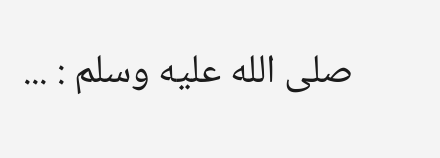صلى الله عليه وسلم : ...